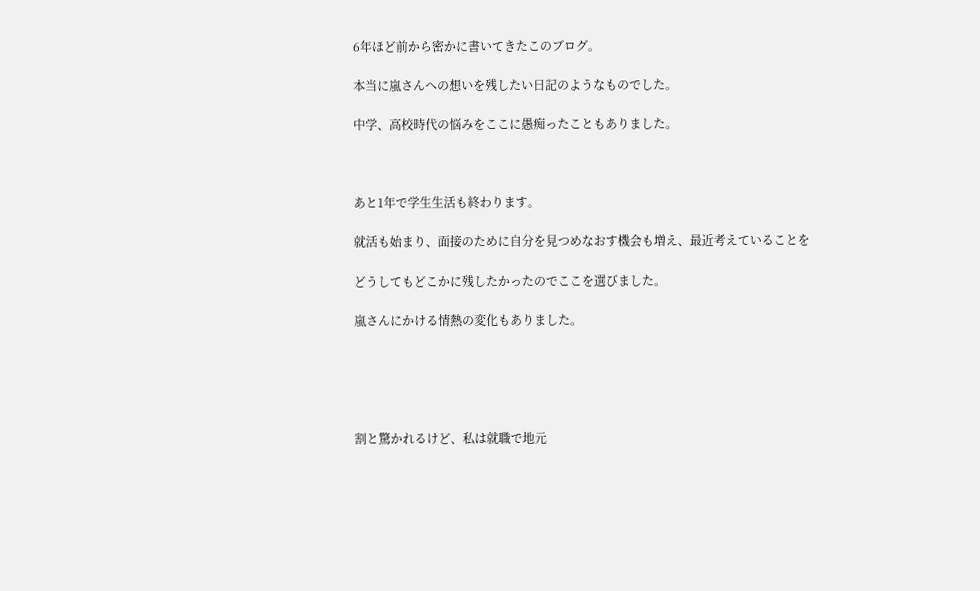6年ほど前から密かに書いてきたこのブログ。

本当に嵐さんへの想いを残したい日記のようなものでした。

中学、高校時代の悩みをここに愚痴ったこともありました。



あと1年で学生生活も終わります。

就活も始まり、面接のために自分を見つめなおす機会も増え、最近考えていることを

どうしてもどこかに残したかったのでここを選びました。

嵐さんにかける情熱の変化もありました。





割と驚かれるけど、私は就職で地元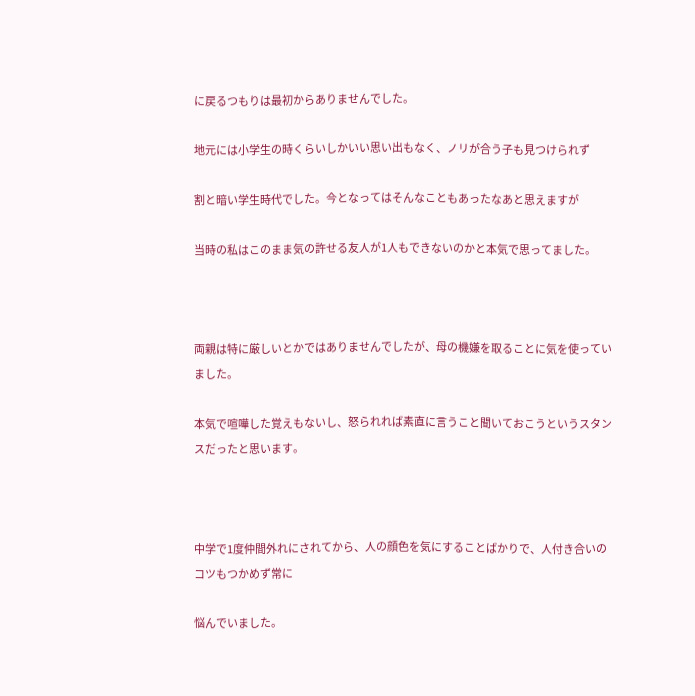に戻るつもりは最初からありませんでした。

地元には小学生の時くらいしかいい思い出もなく、ノリが合う子も見つけられず

割と暗い学生時代でした。今となってはそんなこともあったなあと思えますが

当時の私はこのまま気の許せる友人が1人もできないのかと本気で思ってました。



両親は特に厳しいとかではありませんでしたが、母の機嫌を取ることに気を使っていました。

本気で喧嘩した覚えもないし、怒られれば素直に言うこと聞いておこうというスタンスだったと思います。



中学で1度仲間外れにされてから、人の顔色を気にすることばかりで、人付き合いのコツもつかめず常に

悩んでいました。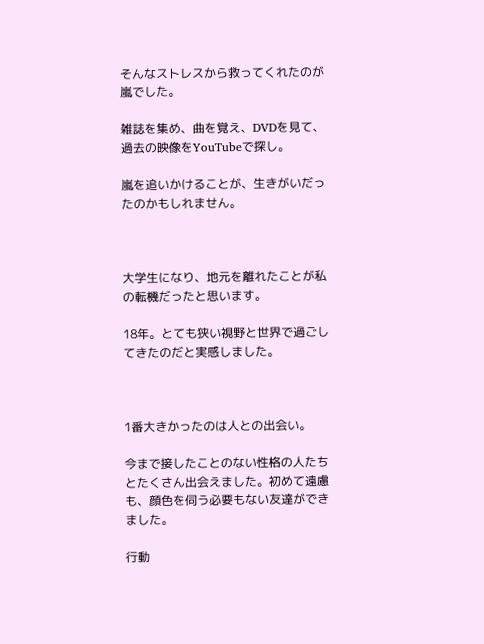そんなストレスから救ってくれたのが嵐でした。

雑誌を集め、曲を覚え、DVDを見て、過去の映像をYouTubeで探し。

嵐を追いかけることが、生きがいだったのかもしれません。



大学生になり、地元を離れたことが私の転機だったと思います。

18年。とても狭い視野と世界で過ごしてきたのだと実感しました。



1番大きかったのは人との出会い。

今まで接したことのない性格の人たちとたくさん出会えました。初めて遠慮も、顔色を伺う必要もない友達ができました。

行動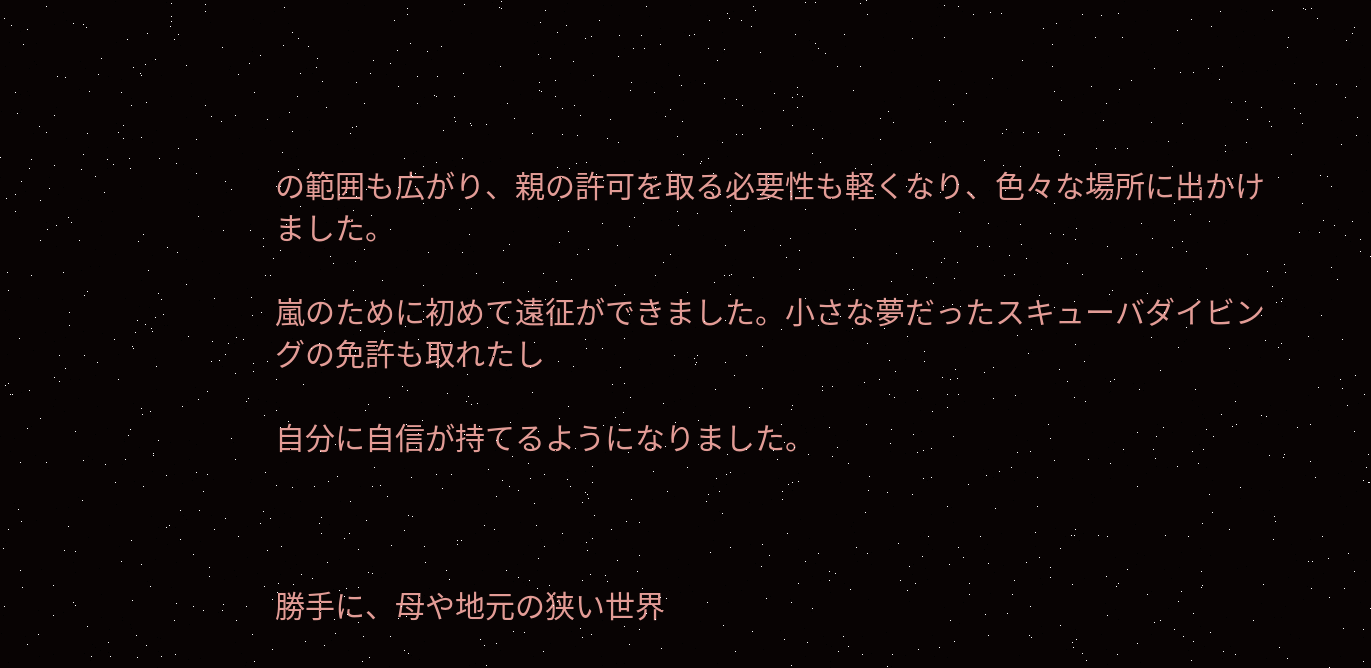の範囲も広がり、親の許可を取る必要性も軽くなり、色々な場所に出かけました。

嵐のために初めて遠征ができました。小さな夢だったスキューバダイビングの免許も取れたし

自分に自信が持てるようになりました。



勝手に、母や地元の狭い世界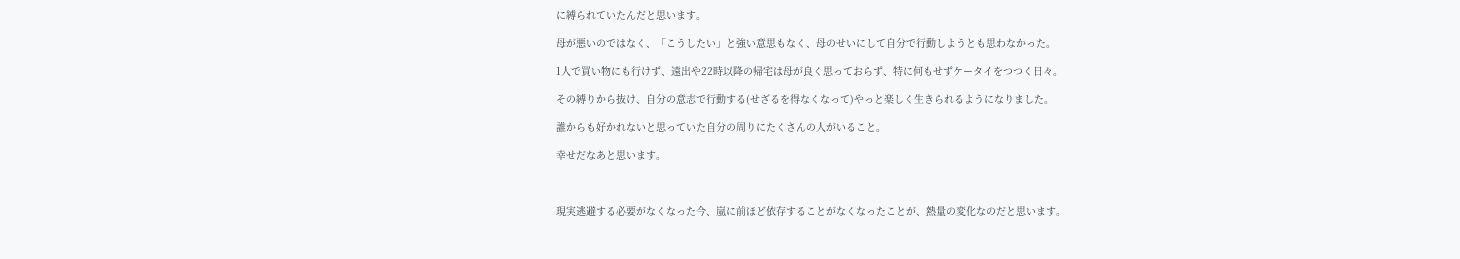に縛られていたんだと思います。

母が悪いのではなく、「こうしたい」と強い意思もなく、母のせいにして自分で行動しようとも思わなかった。

1人で買い物にも行けず、遠出や22時以降の帰宅は母が良く思っておらず、特に何もせずケータイをつつく日々。

その縛りから抜け、自分の意志で行動する(せざるを得なくなって)やっと楽しく生きられるようになりました。

誰からも好かれないと思っていた自分の周りにたくさんの人がいること。

幸せだなあと思います。



現実逃避する必要がなくなった今、嵐に前ほど依存することがなくなったことが、熱量の変化なのだと思います。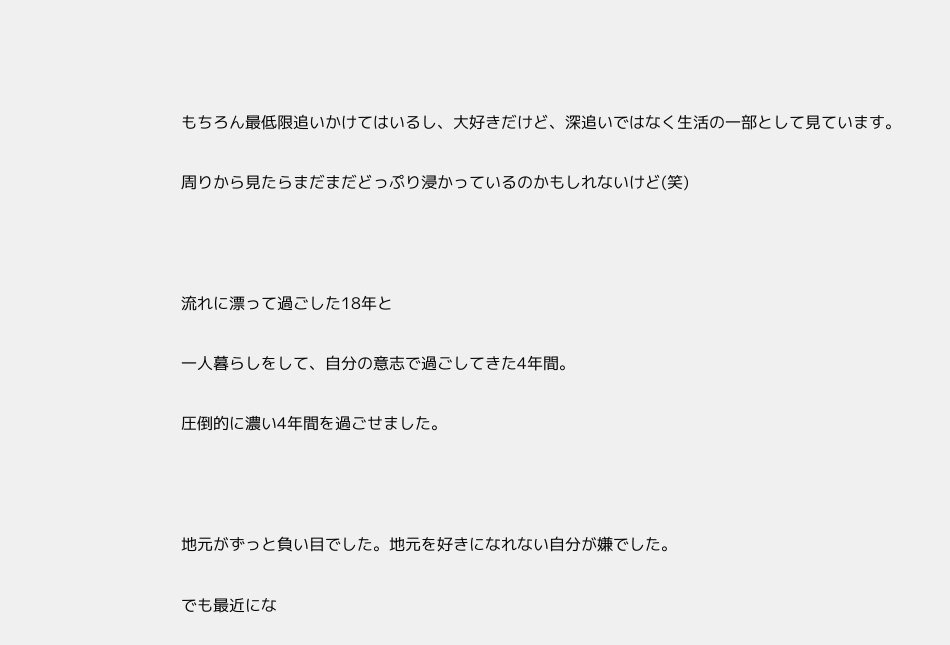もちろん最低限追いかけてはいるし、大好きだけど、深追いではなく生活の一部として見ています。

周りから見たらまだまだどっぷり浸かっているのかもしれないけど(笑)



流れに漂って過ごした18年と

一人暮らしをして、自分の意志で過ごしてきた4年間。

圧倒的に濃い4年間を過ごせました。



地元がずっと負い目でした。地元を好きになれない自分が嫌でした。

でも最近にな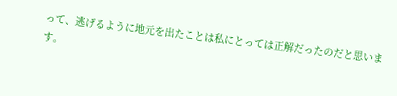って、逃げるように地元を出たことは私にとっては正解だったのだと思います。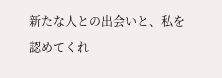新たな人との出会いと、私を認めてくれ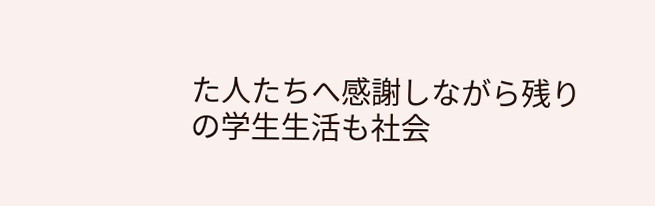た人たちへ感謝しながら残りの学生生活も社会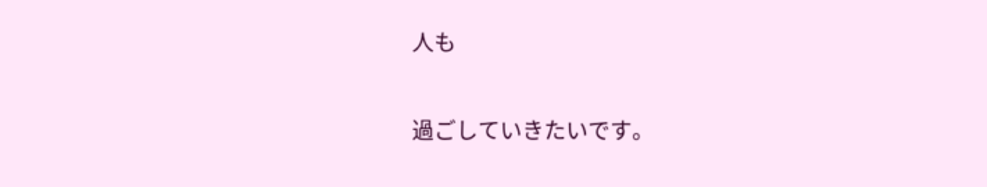人も

過ごしていきたいです。